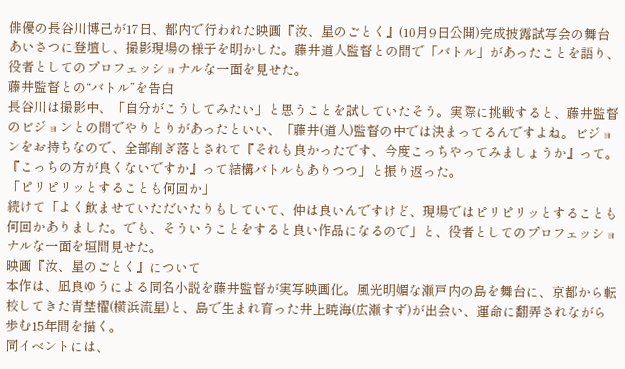俳優の長谷川博己が17日、都内で行われた映画『汝、星のごとく』(10月9日公開)完成披露試写会の舞台あいさつに登壇し、撮影現場の様子を明かした。藤井道人監督との間で「バトル」があったことを語り、役者としてのプロフェッショナルな一面を見せた。
藤井監督との“バトル”を告白
長谷川は撮影中、「自分がこうしてみたい」と思うことを試していたそう。実際に挑戦すると、藤井監督のビジョンとの間でやりとりがあったといい、「藤井(道人)監督の中では決まってるんですよね。ビジョンをお持ちなので、全部削ぎ落とされて『それも良かったです、今度こっちやってみましょうか』って。『こっちの方が良くないですか』って結構バトルもありつつ」と振り返った。
「ピリピリッとすることも何回か」
続けて「よく飲ませていただいたりもしていて、仲は良いんですけど、現場ではピリピリッとすることも何回かありました。でも、そういうことをすると良い作品になるので」と、役者としてのプロフェッショナルな一面を垣間見せた。
映画『汝、星のごとく』について
本作は、凪良ゆうによる同名小説を藤井監督が実写映画化。風光明媚な瀬戸内の島を舞台に、京都から転校してきた青埜櫂(横浜流星)と、島で生まれ育った井上暁海(広瀬すず)が出会い、運命に翻弄されながら歩む15年間を描く。
同イベントには、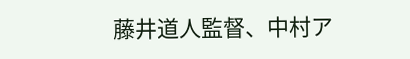藤井道人監督、中村ア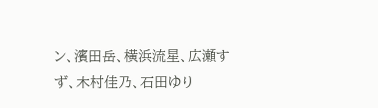ン、濱田岳、横浜流星、広瀬すず、木村佳乃、石田ゆり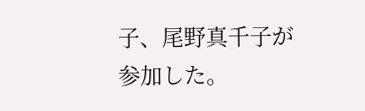子、尾野真千子が参加した。